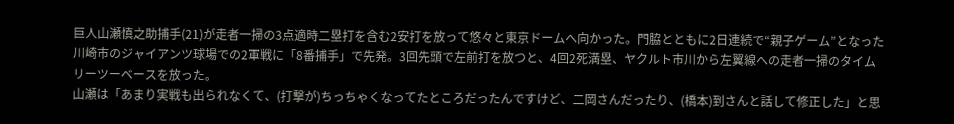巨人山瀬慎之助捕手(21)が走者一掃の3点適時二塁打を含む2安打を放って悠々と東京ドームへ向かった。門脇とともに2日連続で“親子ゲーム”となった川崎市のジャイアンツ球場での2軍戦に「8番捕手」で先発。3回先頭で左前打を放つと、4回2死満塁、ヤクルト市川から左翼線への走者一掃のタイムリーツーベースを放った。
山瀬は「あまり実戦も出られなくて、(打撃が)ちっちゃくなってたところだったんですけど、二岡さんだったり、(橋本)到さんと話して修正した」と思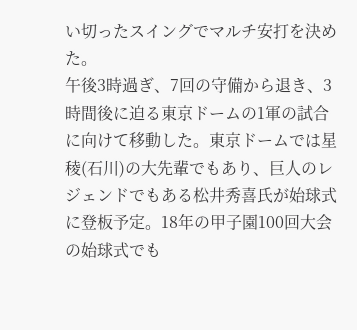い切ったスイングでマルチ安打を決めた。
午後3時過ぎ、7回の守備から退き、3時間後に迫る東京ドームの1軍の試合に向けて移動した。東京ドームでは星稜(石川)の大先輩でもあり、巨人のレジェンドでもある松井秀喜氏が始球式に登板予定。18年の甲子園100回大会の始球式でも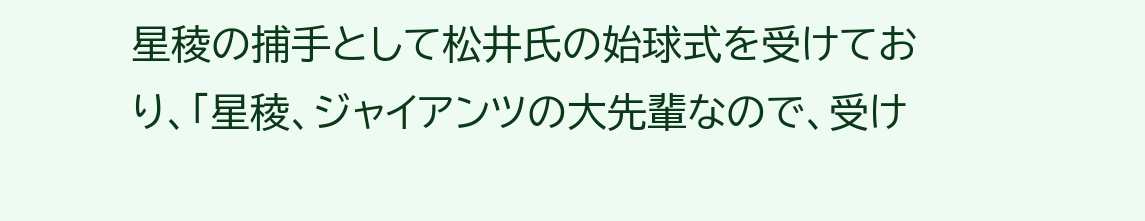星稜の捕手として松井氏の始球式を受けており、「星稜、ジャイアンツの大先輩なので、受け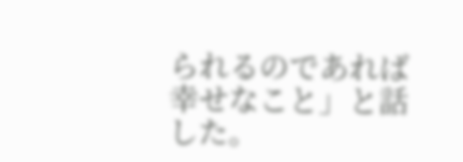られるのであれば幸せなこと」と話した。